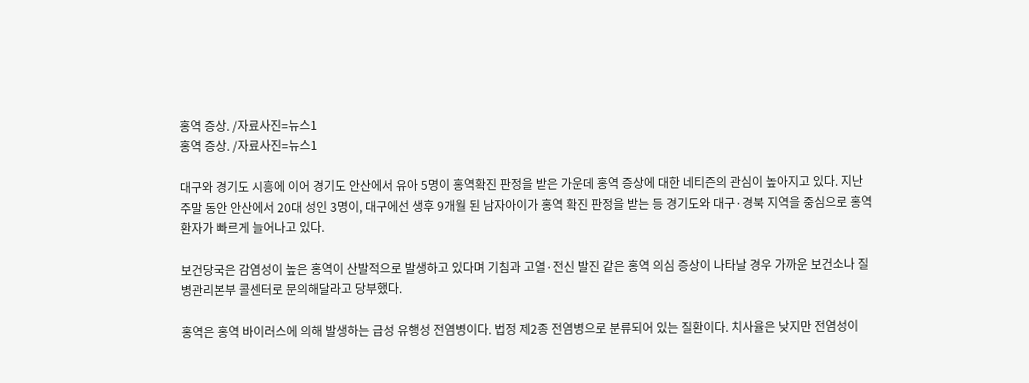홍역 증상. /자료사진=뉴스1
홍역 증상. /자료사진=뉴스1

대구와 경기도 시흥에 이어 경기도 안산에서 유아 5명이 홍역확진 판정을 받은 가운데 홍역 증상에 대한 네티즌의 관심이 높아지고 있다. 지난 주말 동안 안산에서 20대 성인 3명이, 대구에선 생후 9개월 된 남자아이가 홍역 확진 판정을 받는 등 경기도와 대구·경북 지역을 중심으로 홍역 환자가 빠르게 늘어나고 있다.

보건당국은 감염성이 높은 홍역이 산발적으로 발생하고 있다며 기침과 고열·전신 발진 같은 홍역 의심 증상이 나타날 경우 가까운 보건소나 질병관리본부 콜센터로 문의해달라고 당부했다.

홍역은 홍역 바이러스에 의해 발생하는 급성 유행성 전염병이다. 법정 제2종 전염병으로 분류되어 있는 질환이다. 치사율은 낮지만 전염성이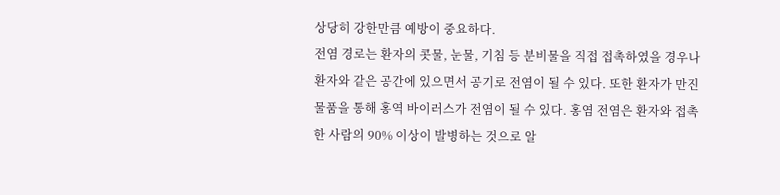상당히 강한만큼 예방이 중요하다.
전염 경로는 환자의 콧물, 눈물, 기침 등 분비물을 직접 접촉하였을 경우나 환자와 같은 공간에 있으면서 공기로 전염이 될 수 있다. 또한 환자가 만진 물품을 통해 홍역 바이러스가 전염이 될 수 있다. 홍염 전염은 환자와 접촉한 사람의 90% 이상이 발병하는 것으로 알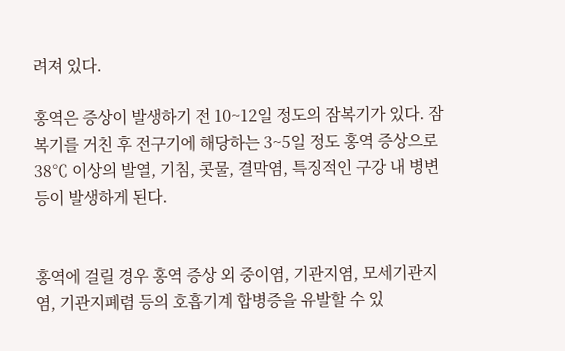려져 있다.

홍역은 증상이 발생하기 전 10~12일 정도의 잠복기가 있다. 잠복기를 거친 후 전구기에 해당하는 3~5일 정도 홍역 증상으로 38℃ 이상의 발열, 기침, 콧물, 결막염, 특징적인 구강 내 병변 등이 발생하게 된다.


홍역에 걸릴 경우 홍역 증상 외 중이염, 기관지염, 모세기관지염, 기관지폐렴 등의 호흡기계 합병증을 유발할 수 있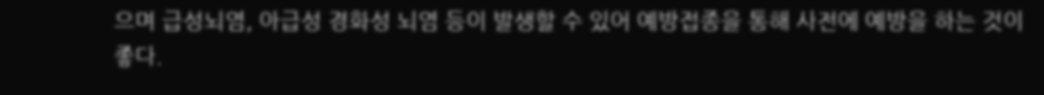으며 급성뇌염, 아급성 경화성 뇌염 등이 발생할 수 있어 예방접종을 통해 사전에 예방을 하는 것이 좋다.